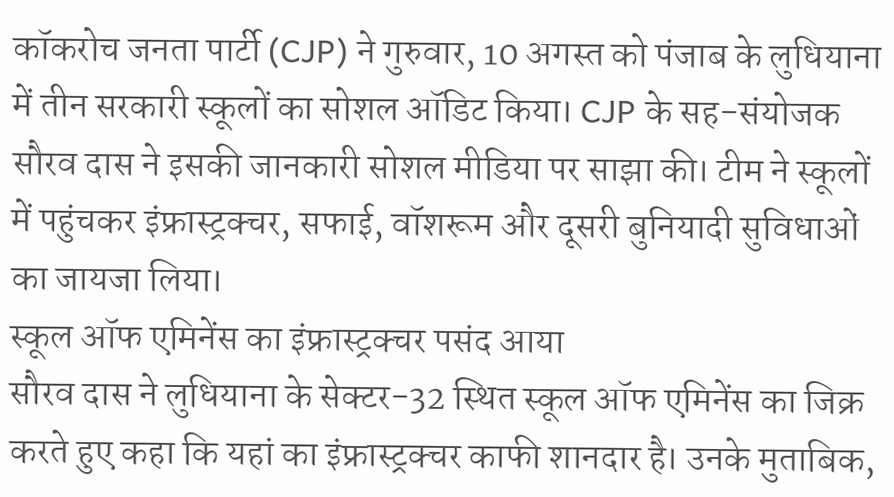कॉकरोच जनता पार्टी (CJP) ने गुरुवार, 10 अगस्त को पंजाब के लुधियाना में तीन सरकारी स्कूलों का सोशल ऑडिट किया। CJP के सह-संयोजक सौरव दास ने इसकी जानकारी सोशल मीडिया पर साझा की। टीम ने स्कूलों में पहुंचकर इंफ्रास्ट्रक्चर, सफाई, वॉशरूम और दूसरी बुनियादी सुविधाओं का जायजा लिया।
स्कूल ऑफ एमिनेंस का इंफ्रास्ट्रक्चर पसंद आया
सौरव दास ने लुधियाना के सेक्टर-32 स्थित स्कूल ऑफ एमिनेंस का जिक्र करते हुए कहा कि यहां का इंफ्रास्ट्रक्चर काफी शानदार है। उनके मुताबिक,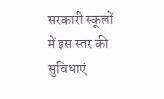सरकारी स्कूलों में इस स्तर की सुविधाएं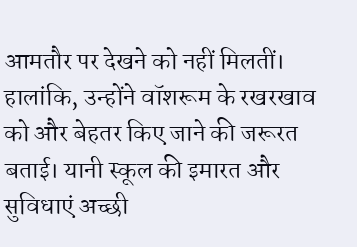आमतौर पर देखने को नहीं मिलतीं।
हालांकि, उन्होंने वॉशरूम के रखरखाव को और बेहतर किए जाने की जरूरत बताई। यानी स्कूल की इमारत और सुविधाएं अच्छी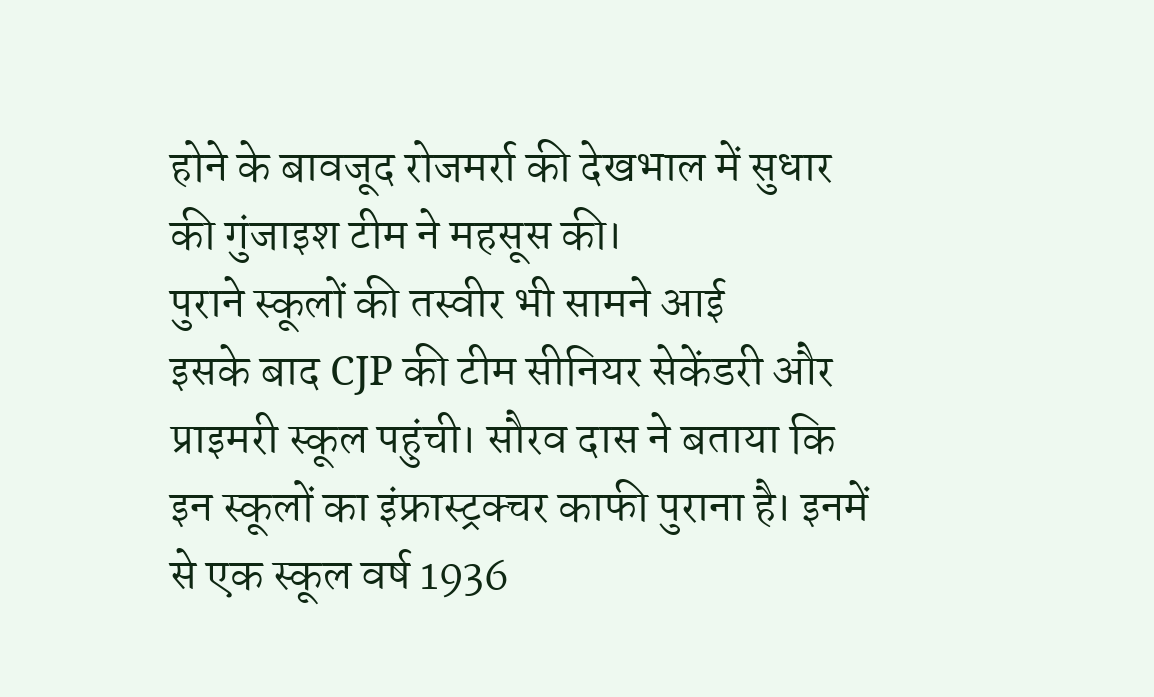होने के बावजूद रोजमर्रा की देखभाल में सुधार की गुंजाइश टीम ने महसूस की।
पुराने स्कूलों की तस्वीर भी सामने आई
इसके बाद CJP की टीम सीनियर सेकेंडरी और प्राइमरी स्कूल पहुंची। सौरव दास ने बताया कि इन स्कूलों का इंफ्रास्ट्रक्चर काफी पुराना है। इनमें से एक स्कूल वर्ष 1936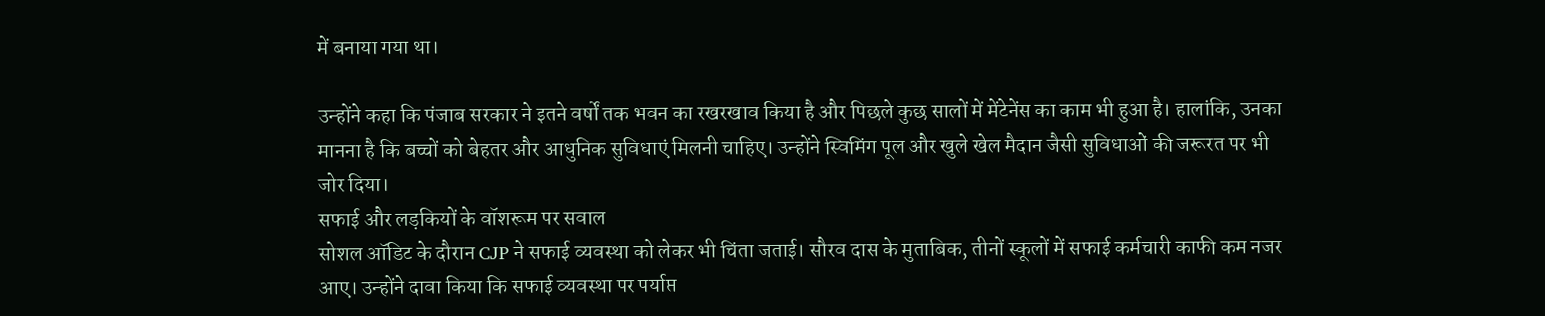में बनाया गया था।

उन्होंने कहा कि पंजाब सरकार ने इतने वर्षों तक भवन का रखरखाव किया है और पिछले कुछ सालों में मेंटेनेंस का काम भी हुआ है। हालांकि, उनका मानना है कि बच्चों को बेहतर और आधुनिक सुविधाएं मिलनी चाहिए। उन्होंने स्विमिंग पूल और खुले खेल मैदान जैसी सुविधाओं की जरूरत पर भी जोर दिया।
सफाई और लड़कियों के वॉशरूम पर सवाल
सोशल ऑडिट के दौरान CJP ने सफाई व्यवस्था को लेकर भी चिंता जताई। सौरव दास के मुताबिक, तीनों स्कूलों में सफाई कर्मचारी काफी कम नजर आए। उन्होंने दावा किया कि सफाई व्यवस्था पर पर्याप्त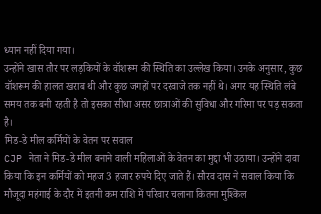ध्यान नहीं दिया गया।
उन्होंने खास तौर पर लड़कियों के वॉशरूम की स्थिति का उल्लेख किया। उनके अनुसार, कुछ वॉशरूम की हालत खराब थी और कुछ जगहों पर दरवाजे तक नहीं थे। अगर यह स्थिति लंबे समय तक बनी रहती है तो इसका सीधा असर छात्राओं की सुविधा और गरिमा पर पड़ सकता है।
मिड-डे मील कर्मियों के वेतन पर सवाल
CJP नेता ने मिड-डे मील बनाने वाली महिलाओं के वेतन का मुद्दा भी उठाया। उन्होंने दावा किया कि इन कर्मियों को महज 3 हजार रुपये दिए जाते हैं। सौरव दास ने सवाल किया कि मौजूदा महंगाई के दौर में इतनी कम राशि में परिवार चलाना कितना मुश्किल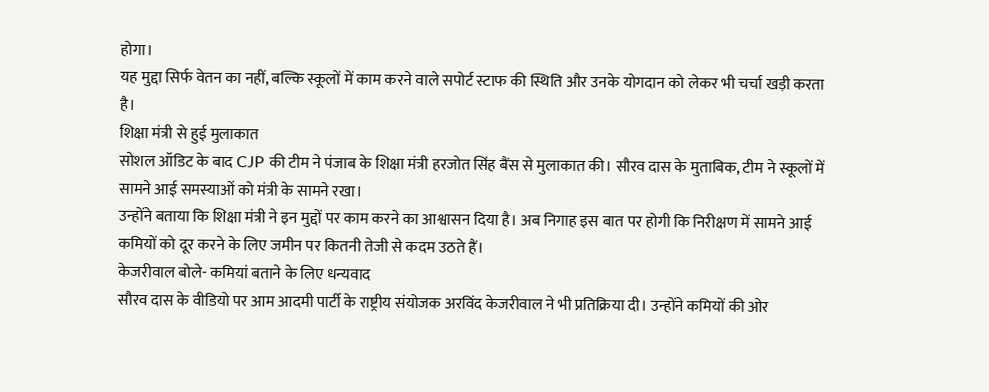होगा।
यह मुद्दा सिर्फ वेतन का नहीं, बल्कि स्कूलों में काम करने वाले सपोर्ट स्टाफ की स्थिति और उनके योगदान को लेकर भी चर्चा खड़ी करता है।
शिक्षा मंत्री से हुई मुलाकात
सोशल ऑडिट के बाद CJP की टीम ने पंजाब के शिक्षा मंत्री हरजोत सिंह बैंस से मुलाकात की। सौरव दास के मुताबिक, टीम ने स्कूलों में सामने आई समस्याओं को मंत्री के सामने रखा।
उन्होंने बताया कि शिक्षा मंत्री ने इन मुद्दों पर काम करने का आश्वासन दिया है। अब निगाह इस बात पर होगी कि निरीक्षण में सामने आई कमियों को दूर करने के लिए जमीन पर कितनी तेजी से कदम उठते हैं।
केजरीवाल बोले- कमियां बताने के लिए धन्यवाद
सौरव दास के वीडियो पर आम आदमी पार्टी के राष्ट्रीय संयोजक अरविंद केजरीवाल ने भी प्रतिक्रिया दी। उन्होंने कमियों की ओर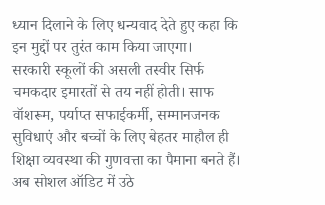ध्यान दिलाने के लिए धन्यवाद देते हुए कहा कि इन मुद्दों पर तुरंत काम किया जाएगा।
सरकारी स्कूलों की असली तस्वीर सिर्फ चमकदार इमारतों से तय नहीं होती। साफ वॉशरूम, पर्याप्त सफाईकर्मी, सम्मानजनक सुविधाएं और बच्चों के लिए बेहतर माहौल ही शिक्षा व्यवस्था की गुणवत्ता का पैमाना बनते हैं। अब सोशल ऑडिट में उठे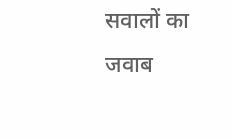सवालों का जवाब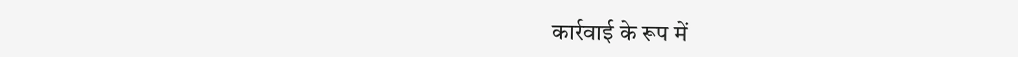कार्रवाई के रूप में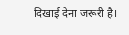दिखाई देना जरूरी है।